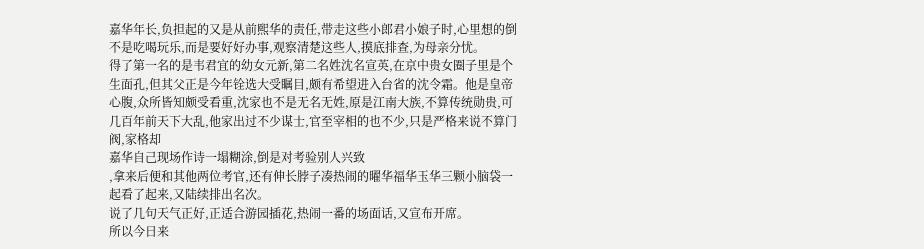嘉华年长,负担起的又是从前熙华的责任,带走这些小郎君小娘子时,心里想的倒不是吃喝玩乐,而是要好好办事,观察清楚这些人,摸底排查,为母亲分忧。
得了第一名的是韦君宜的幼女元新,第二名姓沈名宣英,在京中贵女圈子里是个生面孔,但其父正是今年铨选大受瞩目,颇有希望进入台省的沈令霜。他是皇帝心腹,众所皆知颇受看重,沈家也不是无名无姓,原是江南大族,不算传统勋贵,可几百年前天下大乱,他家出过不少谋士,官至宰相的也不少,只是严格来说不算门阀,家格却
嘉华自己现场作诗一塌糊涂,倒是对考验别人兴致
,拿来后便和其他两位考官,还有伸长脖子凑热闹的曜华福华玉华三颗小脑袋一起看了起来,又陆续排出名次。
说了几句天气正好,正适合游园插花,热闹一番的场面话,又宣布开席。
所以今日来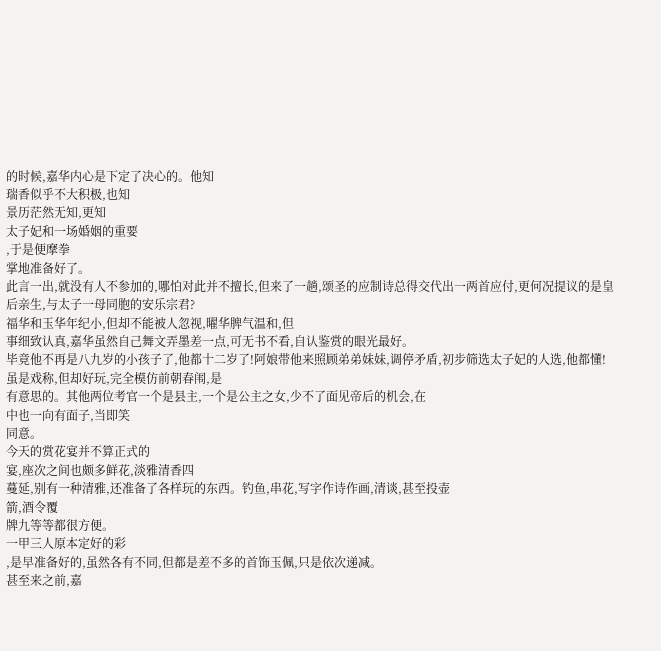的时候,嘉华内心是下定了决心的。他知
瑞香似乎不大积极,也知
景历茫然无知,更知
太子妃和一场婚姻的重要
,于是便摩拳
掌地准备好了。
此言一出,就没有人不参加的,哪怕对此并不擅长,但来了一趟,颂圣的应制诗总得交代出一两首应付,更何况提议的是皇后亲生,与太子一母同胞的安乐宗君?
福华和玉华年纪小,但却不能被人忽视,曜华脾气温和,但
事细致认真,嘉华虽然自己舞文弄墨差一点,可无书不看,自认鉴赏的眼光最好。
毕竟他不再是八九岁的小孩子了,他都十二岁了!阿娘带他来照顾弟弟妹妹,调停矛盾,初步筛选太子妃的人选,他都懂!
虽是戏称,但却好玩,完全模仿前朝春闱,是
有意思的。其他两位考官一个是县主,一个是公主之女,少不了面见帝后的机会,在
中也一向有面子,当即笑
同意。
今天的赏花宴并不算正式的
宴,座次之间也颇多鲜花,淡雅清香四
蔓延,别有一种清雅,还准备了各样玩的东西。钓鱼,串花,写字作诗作画,清谈,甚至投壶
箭,酒令覆
牌九等等都很方便。
一甲三人原本定好的彩
,是早准备好的,虽然各有不同,但都是差不多的首饰玉佩,只是依次递减。
甚至来之前,嘉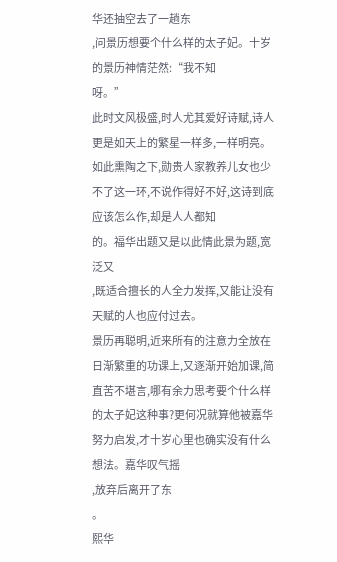华还抽空去了一趟东
,问景历想要个什么样的太子妃。十岁的景历神情茫然:“我不知
呀。”
此时文风极盛,时人尤其爱好诗赋,诗人更是如天上的繁星一样多,一样明亮。如此熏陶之下,勋贵人家教养儿女也少不了这一环,不说作得好不好,这诗到底应该怎么作,却是人人都知
的。福华出题又是以此情此景为题,宽泛又
,既适合擅长的人全力发挥,又能让没有天赋的人也应付过去。
景历再聪明,近来所有的注意力全放在日渐繁重的功课上,又逐渐开始加课,简直苦不堪言,哪有余力思考要个什么样的太子妃这种事?更何况就算他被嘉华努力启发,才十岁心里也确实没有什么想法。嘉华叹气摇
,放弃后离开了东
。
熙华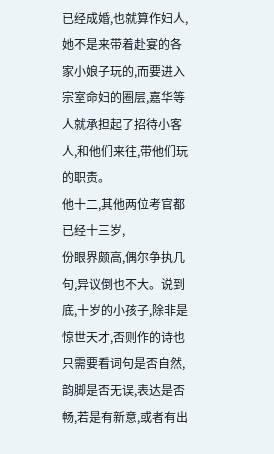已经成婚,也就算作妇人,她不是来带着赴宴的各家小娘子玩的,而要进入宗室命妇的圈层,嘉华等人就承担起了招待小客人,和他们来往,带他们玩的职责。
他十二,其他两位考官都已经十三岁,
份眼界颇高,偶尔争执几句,异议倒也不大。说到底,十岁的小孩子,除非是惊世天才,否则作的诗也只需要看词句是否自然,韵脚是否无误,表达是否
畅,若是有新意,或者有出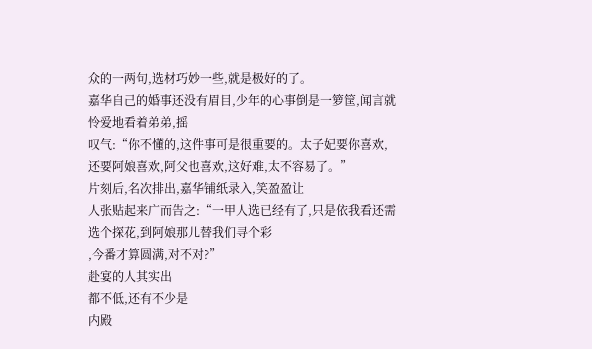众的一两句,选材巧妙一些,就是极好的了。
嘉华自己的婚事还没有眉目,少年的心事倒是一箩筐,闻言就怜爱地看着弟弟,摇
叹气:“你不懂的,这件事可是很重要的。太子妃要你喜欢,还要阿娘喜欢,阿父也喜欢,这好难,太不容易了。”
片刻后,名次排出,嘉华铺纸录入,笑盈盈让
人张贴起来广而告之:“一甲人选已经有了,只是依我看还需选个探花,到阿娘那儿替我们寻个彩
,今番才算圆满,对不对?”
赴宴的人其实出
都不低,还有不少是
内殿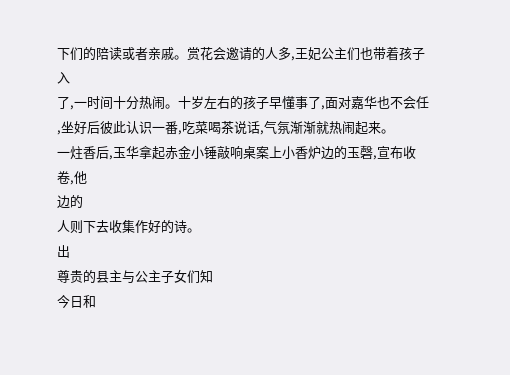下们的陪读或者亲戚。赏花会邀请的人多,王妃公主们也带着孩子入
了,一时间十分热闹。十岁左右的孩子早懂事了,面对嘉华也不会任
,坐好后彼此认识一番,吃菜喝茶说话,气氛渐渐就热闹起来。
一炷香后,玉华拿起赤金小锤敲响桌案上小香炉边的玉磬,宣布收卷,他
边的
人则下去收集作好的诗。
出
尊贵的县主与公主子女们知
今日和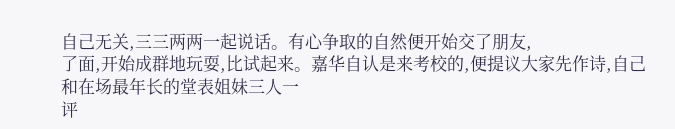自己无关,三三两两一起说话。有心争取的自然便开始交了朋友,
了面,开始成群地玩耍,比试起来。嘉华自认是来考校的,便提议大家先作诗,自己和在场最年长的堂表姐妹三人一
评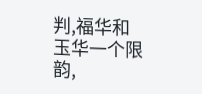判,福华和玉华一个限韵,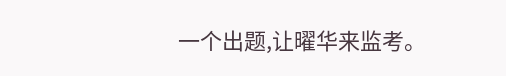一个出题,让曜华来监考。